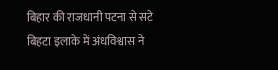बिहार की राजधानी पटना से सटे बिहटा इलाके में अंधविश्वास ने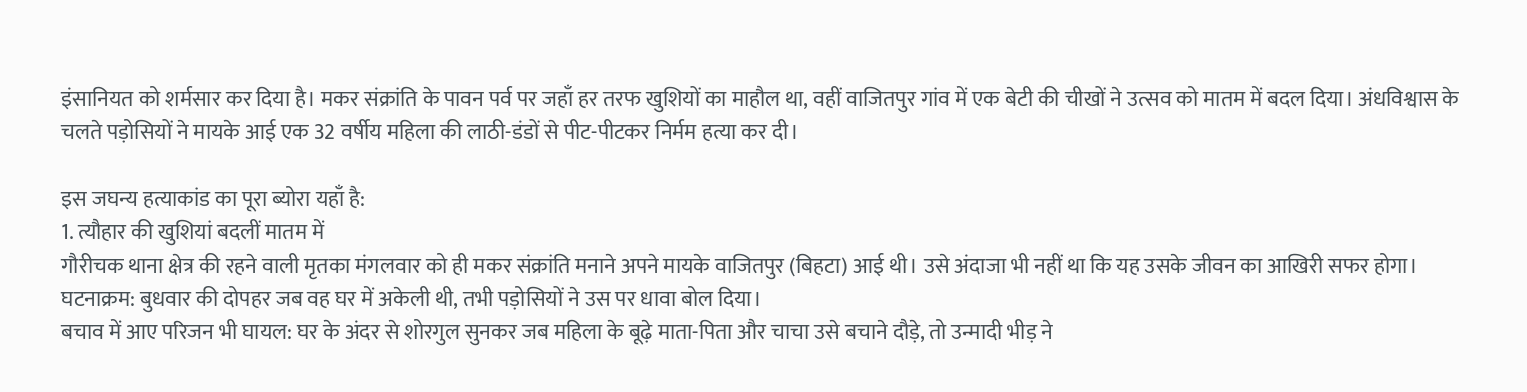इंसानियत को शर्मसार कर दिया है। मकर संक्रांति के पावन पर्व पर जहाँ हर तरफ खुशियों का माहौल था, वहीं वाजितपुर गांव में एक बेटी की चीखों ने उत्सव को मातम में बदल दिया। अंधविश्वास के चलते पड़ोसियों ने मायके आई एक 32 वर्षीय महिला की लाठी-डंडों से पीट-पीटकर निर्मम हत्या कर दी।

इस जघन्य हत्याकांड का पूरा ब्योरा यहाँ है:
1. त्यौहार की खुशियां बदलीं मातम में
गौरीचक थाना क्षेत्र की रहने वाली मृतका मंगलवार को ही मकर संक्रांति मनाने अपने मायके वाजितपुर (बिहटा) आई थी। उसे अंदाजा भी नहीं था कि यह उसके जीवन का आखिरी सफर होगा।
घटनाक्रम: बुधवार की दोपहर जब वह घर में अकेली थी, तभी पड़ोसियों ने उस पर धावा बोल दिया।
बचाव में आए परिजन भी घायल: घर के अंदर से शोरगुल सुनकर जब महिला के बूढ़े माता-पिता और चाचा उसे बचाने दौड़े, तो उन्मादी भीड़ ने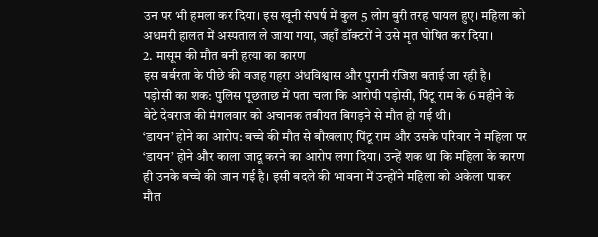उन पर भी हमला कर दिया। इस खूनी संघर्ष में कुल 5 लोग बुरी तरह घायल हुए। महिला को अधमरी हालत में अस्पताल ले जाया गया, जहाँ डॉक्टरों ने उसे मृत घोषित कर दिया।
2. मासूम की मौत बनी हत्या का कारण
इस बर्बरता के पीछे की वजह गहरा अंधविश्वास और पुरानी रंजिश बताई जा रही है।
पड़ोसी का शक: पुलिस पूछताछ में पता चला कि आरोपी पड़ोसी, पिंटू राम के 6 महीने के बेटे देवराज की मंगलवार को अचानक तबीयत बिगड़ने से मौत हो गई थी।
‘डायन’ होने का आरोप: बच्चे की मौत से बौखलाए पिंटू राम और उसके परिवार ने महिला पर ‘डायन’ होने और काला जादू करने का आरोप लगा दिया। उन्हें शक था कि महिला के कारण ही उनके बच्चे की जान गई है। इसी बदले की भावना में उन्होंने महिला को अकेला पाकर मौत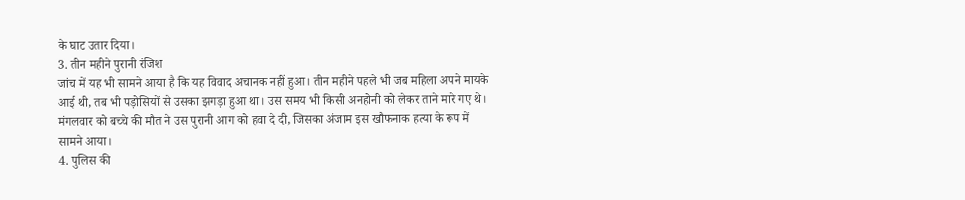के घाट उतार दिया।
3. तीन महीने पुरानी रंजिश
जांच में यह भी सामने आया है कि यह विवाद अचानक नहीं हुआ। तीन महीने पहले भी जब महिला अपने मायके आई थी, तब भी पड़ोसियों से उसका झगड़ा हुआ था। उस समय भी किसी अनहोनी को लेकर ताने मारे गए थे। मंगलवार को बच्चे की मौत ने उस पुरानी आग को हवा दे दी, जिसका अंजाम इस खौफनाक हत्या के रूप में सामने आया।
4. पुलिस की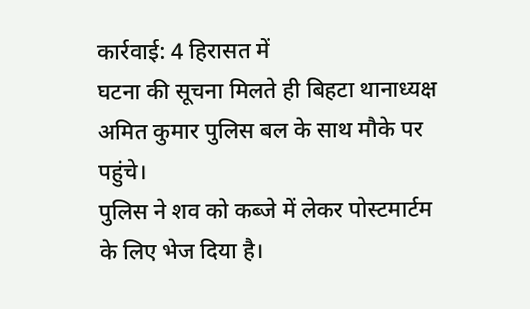कार्रवाई: 4 हिरासत में
घटना की सूचना मिलते ही बिहटा थानाध्यक्ष अमित कुमार पुलिस बल के साथ मौके पर पहुंचे।
पुलिस ने शव को कब्जे में लेकर पोस्टमार्टम के लिए भेज दिया है।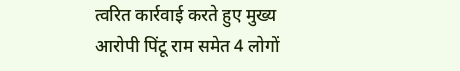त्वरित कार्रवाई करते हुए मुख्य आरोपी पिंटू राम समेत 4 लोगों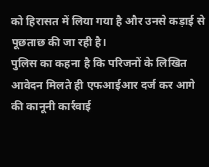को हिरासत में लिया गया है और उनसे कड़ाई से पूछताछ की जा रही है।
पुलिस का कहना है कि परिजनों के लिखित आवेदन मिलते ही एफआईआर दर्ज कर आगे की कानूनी कार्रवाई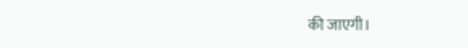की जाएगी।